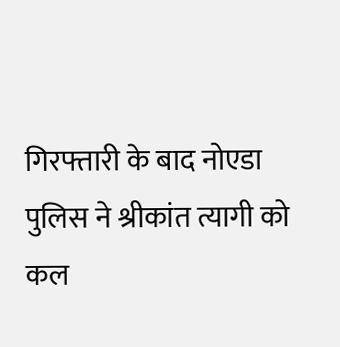गिरफ्तारी के बाद नोएडा पुलिस ने श्रीकांत त्यागी को कल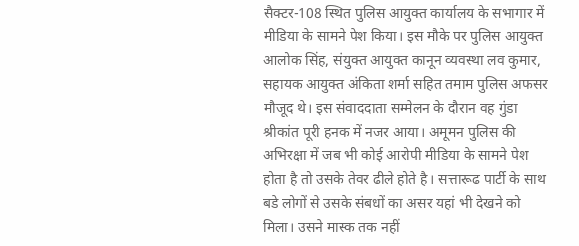सैक्टर-108 स्थित पुलिस आयुक्त कार्यालय के सभागार में मीडिया के सामने पेश किया। इस मौके पर पुलिस आयुक्त आलोक सिंह, संयुक्त आयुक्त कानून व्यवस्था लव कुमार, सहायक आयुक्त अंकिता शर्मा सहित तमाम पुलिस अफसर मौजूद थे। इस संवाददाता सम्मेलन के दौरान वह गुंडा श्रीकांत पूरी हनक में नजर आया। अमूमन पुलिस की अभिरक्षा में जब भी कोई आरोपी मीडिया के सामने पेश होता है तो उसके तेवर ढीले होते है। सत्तारूढ पार्टी के साथ बडे लोगों से उसके संबधों का असर यहां भी देखने को मिला। उसने मास्क तक नहीं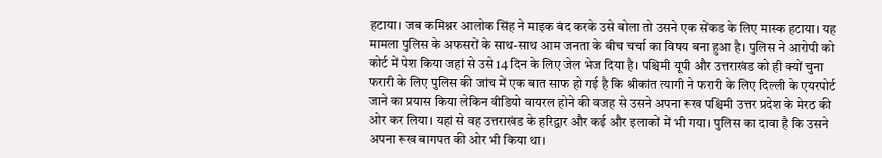हटाया। जब कमिश्नर आलोक सिंह ने माइक बंद करके उसे बोला तो उसने एक सेंकड के लिए मास्क हटाया। यह मामला पुलिस के अफसरों के साथ-साथ आम जनता के बीच चर्चा का विषय बना हुआ है। पुलिस ने आरोपी को कोर्ट में पेश किया जहां से उसे 14 दिन के लिए जेल भेज दिया है। पश्चिमी यूपी और उत्तराखंड को ही क्यों चुना फरारी के लिए पुलिस की जांच में एक बात साफ हो गई है कि श्रीकांत त्यागी ने फरारी के लिए दिल्ली के एयरपोर्ट जाने का प्रयास किया लेकिन वीडियो वायरल होने की वजह से उसने अपना रूख पश्चिमी उत्तर प्रदेश के मेरठ की ओर कर लिया। यहां से वह उत्तराखंड के हरिद्वार और कई और इलाकों में भी गया। पुलिस का दावा है कि उसने अपना रूख बागपत की ओर भी किया था।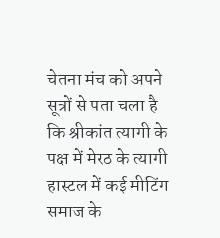चेतना मंच को अपने सूत्रों से पता चला है कि श्रीकांत त्यागी के पक्ष में मेरठ के त्यागी हास्टल में कई मीटिंग समाज के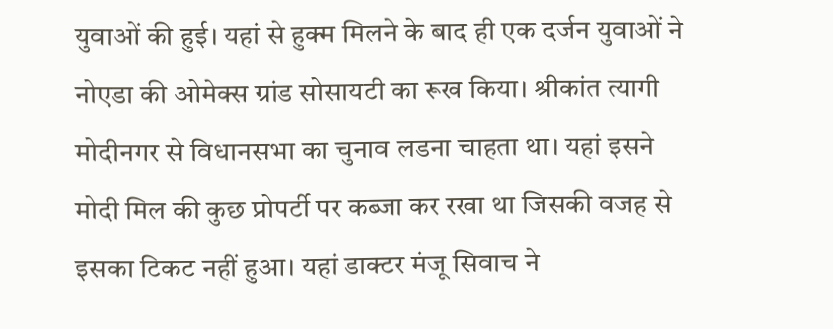युवाओं की हुई। यहां से हुक्म मिलने के बाद ही एक दर्जन युवाओं ने नोएडा की ओमेक्स ग्रांड सोसायटी का रूख किया। श्रीकांत त्यागी मोदीनगर से विधानसभा का चुनाव लडना चाहता था। यहां इसने मोदी मिल की कुछ प्रोपर्टी पर कब्जा कर रखा था जिसकी वजह से इसका टिकट नहीं हुआ। यहां डाक्टर मंजू सिवाच ने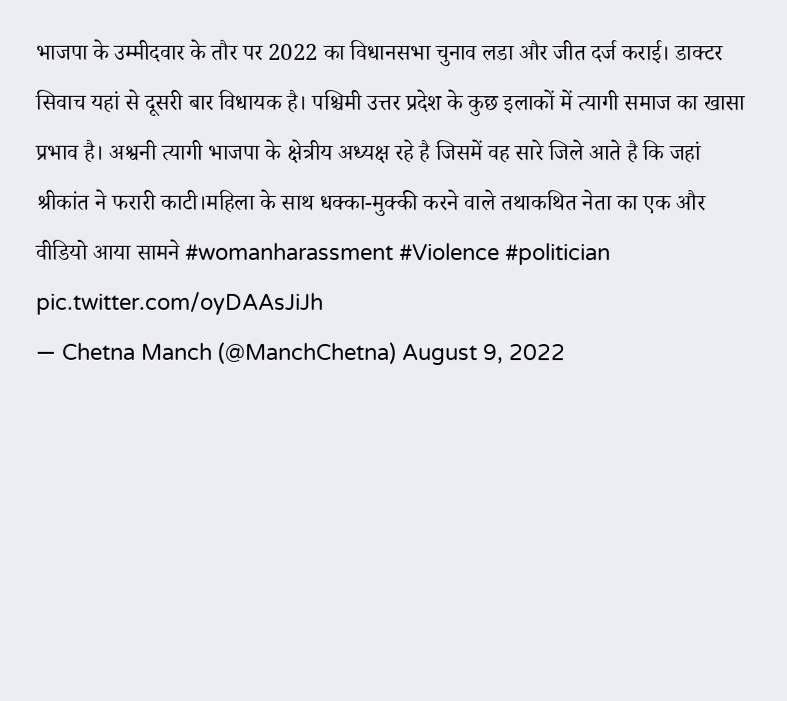भाजपा के उम्मीदवार के तौर पर 2022 का विधानसभा चुनाव लडा और जीत दर्ज कराई। डाक्टर सिवाच यहां से दूसरी बार विधायक है। पश्चिमी उत्तर प्रदेश के कुछ इलाकों में त्यागी समाज का खासा प्रभाव है। अश्वनी त्यागी भाजपा के क्षेत्रीय अध्यक्ष रहे है जिसमें वह सारे जिले आते है कि जहां श्रीकांत ने फरारी काटी।महिला के साथ धक्का-मुक्की करने वाले तथाकथित नेता का एक और वीडियो आया सामने #womanharassment #Violence #politician pic.twitter.com/oyDAAsJiJh
— Chetna Manch (@ManchChetna) August 9, 2022